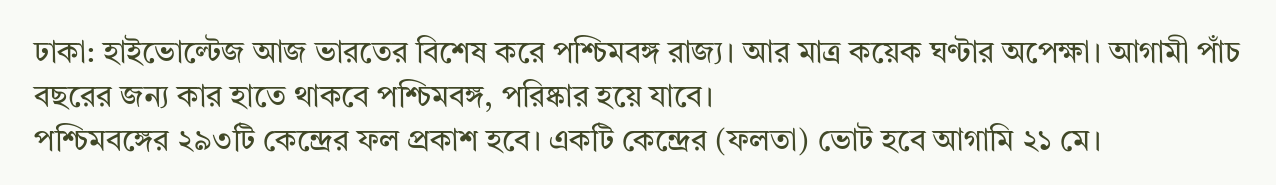ঢাকা: হাইভোল্টেজ আজ ভারতের বিশেষ করে পশ্চিমবঙ্গ রাজ্য। আর মাত্র কয়েক ঘণ্টার অপেক্ষা। আগামী পাঁচ বছরের জন্য কার হাতে থাকবে পশ্চিমবঙ্গ, পরিষ্কার হয়ে যাবে।
পশ্চিমবঙ্গের ২৯৩টি কেন্দ্রের ফল প্রকাশ হবে। একটি কেন্দ্রের (ফলতা) ভোট হবে আগামি ২১ মে।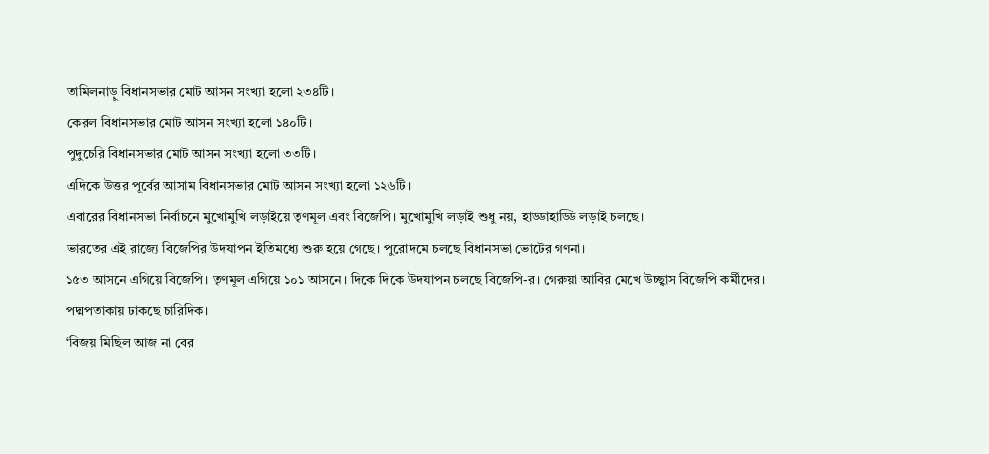তামিলনাড়ু বিধানসভার মোট আসন সংখ্যা হলো ২৩৪টি।
কেরল বিধানসভার মোট আসন সংখ্যা হলো ১৪০টি।
পুদুচেরি বিধানসভার মোট আসন সংখ্যা হলো ৩৩টি।
এদিকে উত্তর পূর্বের আসাম বিধানসভার মোট আসন সংখ্যা হলো ১২৬টি।
এবারের বিধানসভা নির্বাচনে মুখোমুখি লড়াইয়ে তৃণমূল এবং বিজেপি। মুখোমুখি লড়াই শুধু নয়, হাড্ডাহাড্ডি লড়াই চলছে।
ভারতের এই রাজ্যে বিজেপির উদযাপন ইতিমধ্যে শুরু হয়ে গেছে। পুরোদমে চলছে বিধানসভা ভোটের গণনা।
১৫৩ আসনে এগিয়ে বিজেপি। তৃণমূল এগিয়ে ১০১ আসনে। দিকে দিকে উদযাপন চলছে বিজেপি-র। গেরুয়া আবির মেখে উচ্ছ্বাস বিজেপি কর্মীদের। পদ্মপতাকায় ঢাকছে চারিদিক।
‘বিজয় মিছিল আজ না বের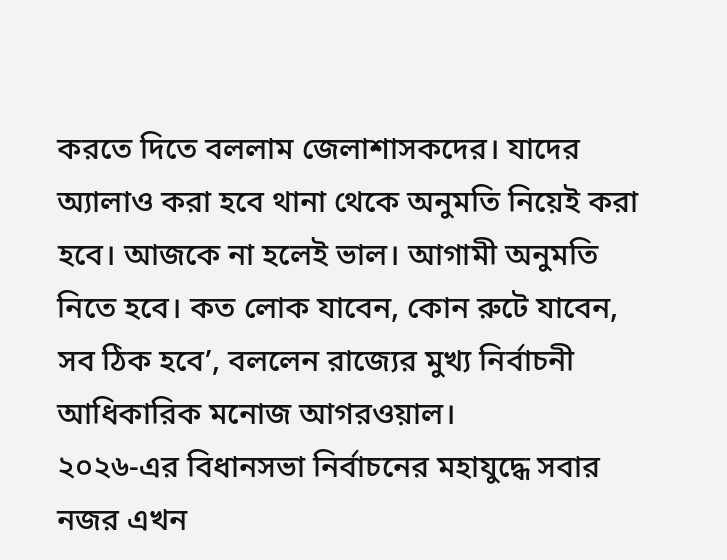করতে দিতে বললাম জেলাশাসকদের। যাদের অ্যালাও করা হবে থানা থেকে অনুমতি নিয়েই করা হবে। আজকে না হলেই ভাল। আগামী অনুমতি নিতে হবে। কত লোক যাবেন, কোন রুটে যাবেন, সব ঠিক হবে’, বললেন রাজ্যের মুখ্য নির্বাচনী আধিকারিক মনোজ আগরওয়াল।
২০২৬-এর বিধানসভা নির্বাচনের মহাযুদ্ধে সবার নজর এখন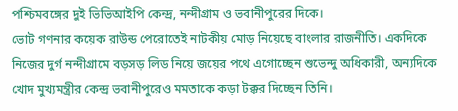পশ্চিমবঙ্গের দুই ভিভিআইপি কেন্দ্র, নন্দীগ্রাম ও ভবানীপুরের দিকে।
ভোট গণনার কয়েক রাউন্ড পেরোতেই নাটকীয় মোড় নিয়েছে বাংলার রাজনীতি। একদিকে নিজের দুর্গ নন্দীগ্রামে বড়সড় লিড নিয়ে জয়ের পথে এগোচ্ছেন শুভেন্দু অধিকারী, অন্যদিকে খোদ মুখ্যমন্ত্রীর কেন্দ্র ভবানীপুরেও মমতাকে কড়া টক্কর দিচ্ছেন তিনি।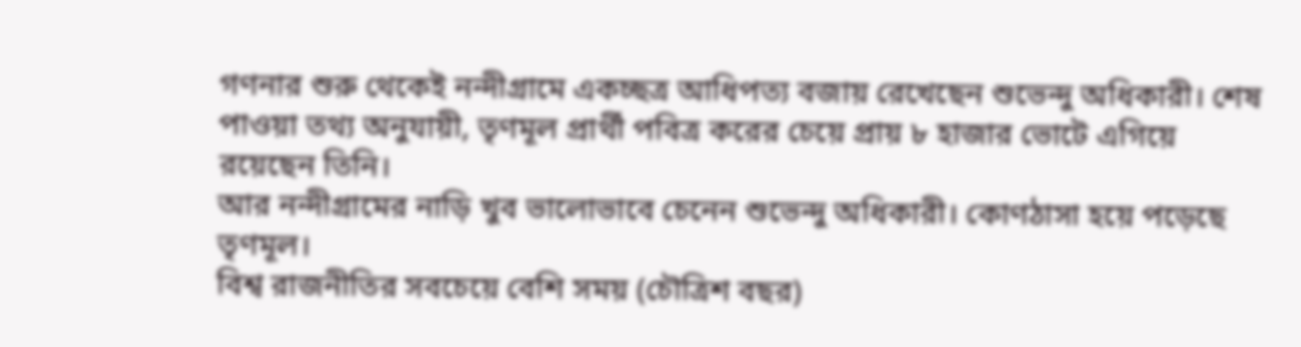গণনার শুরু থেকেই নন্দীগ্রামে একচ্ছত্র আধিপত্য বজায় রেখেছেন শুভেন্দু অধিকারী। শেষ পাওয়া তথ্য অনুযায়ী, তৃণমূল প্রার্থী পবিত্র করের চেয়ে প্রায় ৮ হাজার ভোটে এগিয়ে রয়েছেন তিনি।
আর নন্দীগ্রামের নাড়ি খুব ভালোভাবে চেনেন শুভেন্দু অধিকারী। কোণঠাসা হয়ে পড়েছে তৃণমূল।
বিশ্ব রাজনীতির সবচেয়ে বেশি সময় (চৌত্রিশ বছর)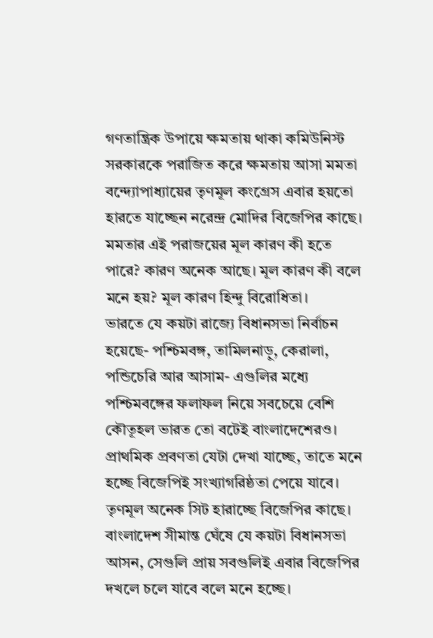গণতান্ত্রিক উপায়ে ক্ষমতায় থাকা কমিউনিস্ট সরকারকে পরাজিত করে ক্ষমতায় আসা মমতা বন্দ্যোপাধ্যায়ের তৃণমূল কংগ্রেস এবার হয়তো হারতে যাচ্ছেন নরেন্দ্র মোদির বিজেপির কাছে।
মমতার এই পরাজয়ের মূল কারণ কী হতে পারে? কারণ অনেক আছে। মূল কারণ কী বলে মনে হয়? মূল কারণ হিন্দু বিরোধিতা।
ভারতে যে কয়টা রাজ্যে বিধানসভা নির্বাচন হয়েছে- পশ্চিমবঙ্গ, তামিলনাড়ু, কেরালা, পন্ডিচেরি আর আসাম- এগুলির মধ্যে পশ্চিমবঙ্গের ফলাফল নিয়ে সবচেয়ে বেশি কৌতূহল ভারত তো বটেই বাংলাদেশেরও।
প্রাথমিক প্রবণতা যেটা দেখা যাচ্ছে, তাতে মনে হচ্ছে বিজেপিই সংখ্যাগরিষ্ঠতা পেয়ে যাবে। তৃণমূল অনেক সিট হারাচ্ছে বিজেপির কাছে।
বাংলাদেশ সীমান্ত ঘেঁষে যে কয়টা বিধানসভা আসন, সেগুলি প্রায় সবগুলিই এবার বিজেপির দখলে চলে যাবে বলে মনে হচ্ছে।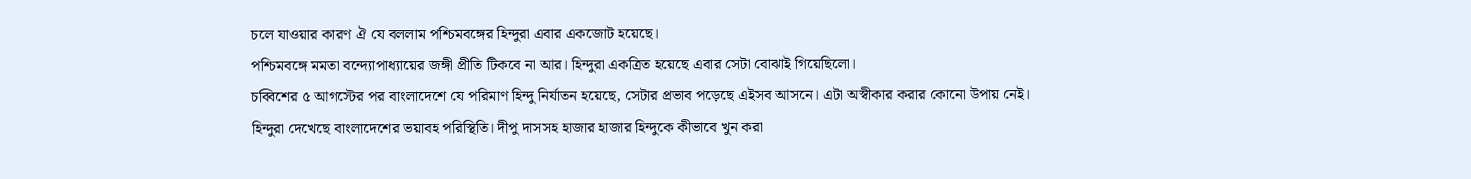চলে যাওয়ার কারণ ঐ যে বললাম পশ্চিমবঙ্গের হিন্দুরা এবার একজোট হয়েছে।
পশ্চিমবঙ্গে মমতা বন্দ্যোপাধ্যায়ের জঙ্গী প্রীতি টিকবে না আর। হিন্দুরা একত্রিত হয়েছে এবার সেটা বোঝাই গিয়েছিলো।
চব্বিশের ৫ আগস্টের পর বাংলাদেশে যে পরিমাণ হিন্দু নির্যাতন হয়েছে, সেটার প্রভাব পড়েছে এইসব আসনে। এটা অস্বীকার করার কোনো উপায় নেই।
হিন্দুরা দেখেছে বাংলাদেশের ভয়াবহ পরিস্থিতি। দীপু দাসসহ হাজার হাজার হিন্দুকে কীভাবে খুন করা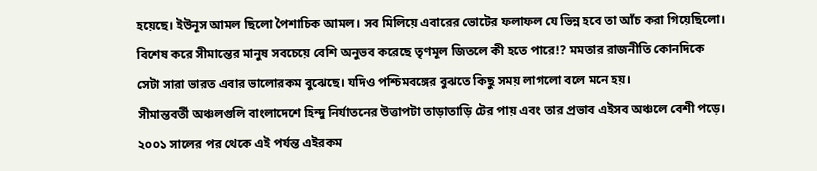হয়েছে। ইউনূস আমল ছিলো পৈশাচিক আমল। সব মিলিয়ে এবারের ভোটের ফলাফল যে ভিন্ন হবে তা আঁচ করা গিয়েছিলো।
বিশেষ করে সীমান্তের মানুষ সবচেয়ে বেশি অনুভব করেছে তৃণমূল জিতলে কী হতে পারে!? মমতার রাজনীতি কোনদিকে সেটা সারা ভারত এবার ভালোরকম বুঝেছে। যদিও পশ্চিমবঙ্গের বুঝতে কিছু সময় লাগলো বলে মনে হয়।
সীমান্তবর্তী অঞ্চলগুলি বাংলাদেশে হিন্দু নির্যাতনের উত্তাপটা তাড়াতাড়ি টের পায় এবং তার প্রভাব এইসব অঞ্চলে বেশী পড়ে। ২০০১ সালের পর থেকে এই পর্যন্ত এইরকম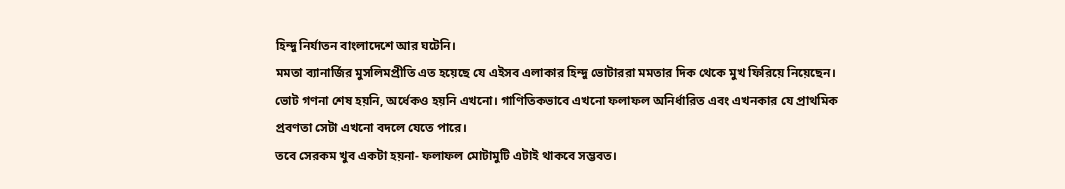হিন্দু নির্যাতন বাংলাদেশে আর ঘটেনি।
মমতা ব্যানার্জির মুসলিমপ্রীতি এত হয়েছে যে এইসব এলাকার হিন্দু ভোটাররা মমতার দিক থেকে মুখ ফিরিয়ে নিয়েছেন।
ভোট গণনা শেষ হয়নি, অর্ধেকও হয়নি এখনো। গাণিতিকভাবে এখনো ফলাফল অনির্ধারিত এবং এখনকার যে প্রাথমিক প্রবণতা সেটা এখনো বদলে যেতে পারে।
তবে সেরকম খুব একটা হয়না- ফলাফল মোটামুটি এটাই থাকবে সম্ভবত।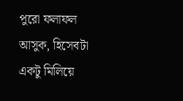পুরো ফলাফল আসুক, হিসেবটা একটু মিলিয়ে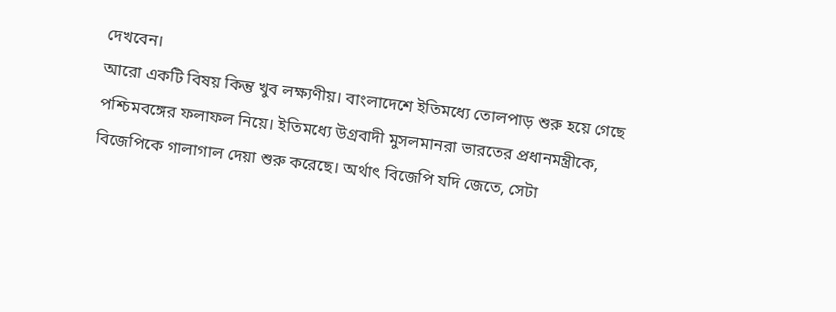দেখবেন।
আরো একটি বিষয় কিন্তু খুব লক্ষ্যণীয়। বাংলাদেশে ইতিমধ্যে তোলপাড় শুরু হয়ে গেছে পশ্চিমবঙ্গের ফলাফল নিয়ে। ইতিমধ্যে উগ্রবাদী মুসলমানরা ভারতের প্রধানমন্ত্রীকে, বিজেপিকে গালাগাল দেয়া শুরু করেছে। অর্থাৎ বিজেপি যদি জেতে, সেটা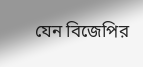যেন বিজেপির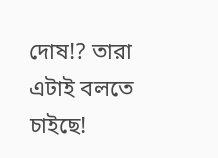দোষ!? তারা এটাই বলতে চাইছে!